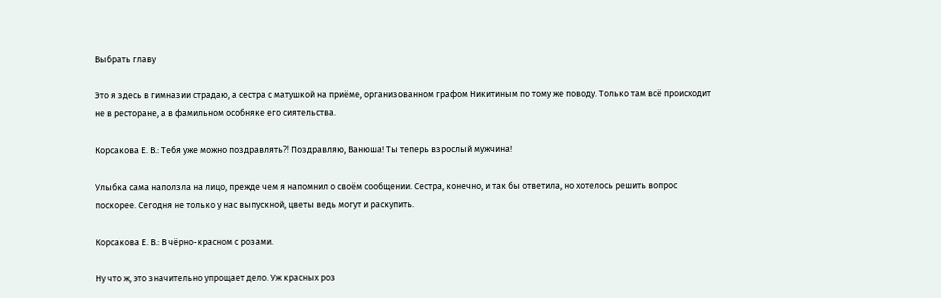Выбрать главу

Это я здесь в гимназии страдаю, а сестра с матушкой на приёме, организованном графом Никитиным по тому же поводу. Только там всё происходит не в ресторане, а в фамильном особняке его сиятельства.

Корсакова Е. В.: Тебя уже можно поздравлять⁈ Поздравляю, Ванюша! Ты теперь взрослый мужчина!

Улыбка сама наползла на лицо, прежде чем я напомнил о своём сообщении. Сестра, конечно, и так бы ответила, но хотелось решить вопрос поскорее. Сегодня не только у нас выпускной, цветы ведь могут и раскупить.

Корсакова Е. В.: В чёрно-красном с розами.

Ну что ж, это значительно упрощает дело. Уж красных роз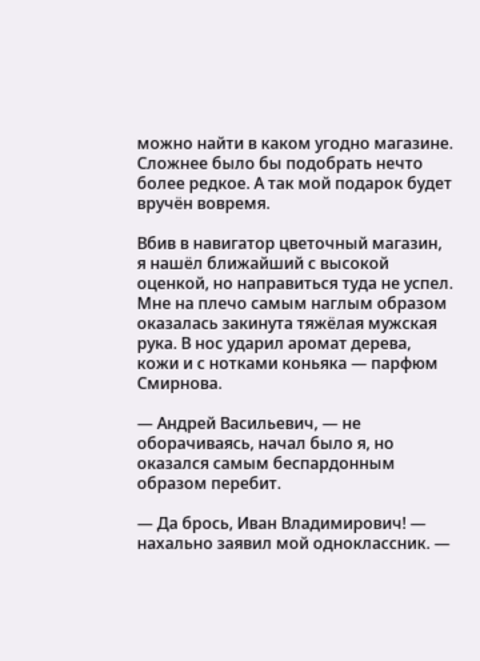можно найти в каком угодно магазине. Сложнее было бы подобрать нечто более редкое. А так мой подарок будет вручён вовремя.

Вбив в навигатор цветочный магазин, я нашёл ближайший с высокой оценкой, но направиться туда не успел. Мне на плечо самым наглым образом оказалась закинута тяжёлая мужская рука. В нос ударил аромат дерева, кожи и с нотками коньяка — парфюм Смирнова.

— Андрей Васильевич, — не оборачиваясь, начал было я, но оказался самым беспардонным образом перебит.

— Да брось, Иван Владимирович! — нахально заявил мой одноклассник. —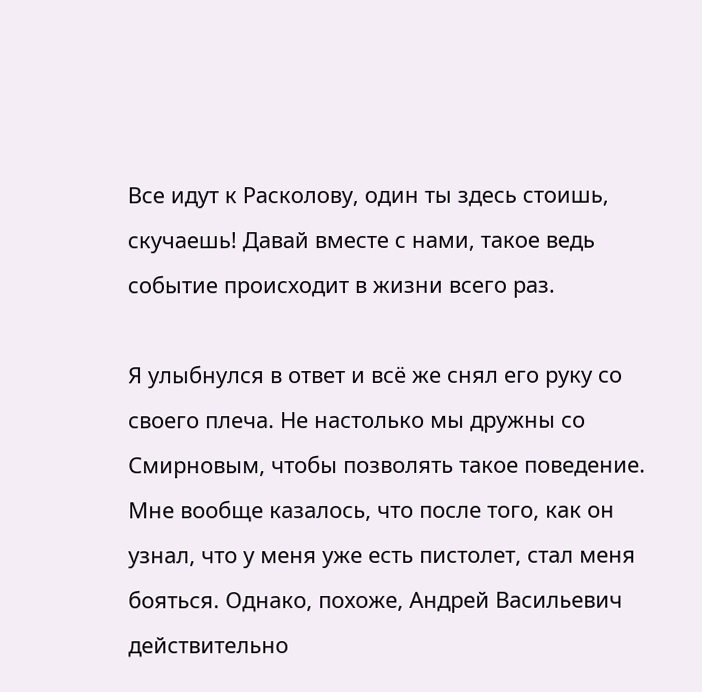Все идут к Расколову, один ты здесь стоишь, скучаешь! Давай вместе с нами, такое ведь событие происходит в жизни всего раз.

Я улыбнулся в ответ и всё же снял его руку со своего плеча. Не настолько мы дружны со Смирновым, чтобы позволять такое поведение. Мне вообще казалось, что после того, как он узнал, что у меня уже есть пистолет, стал меня бояться. Однако, похоже, Андрей Васильевич действительно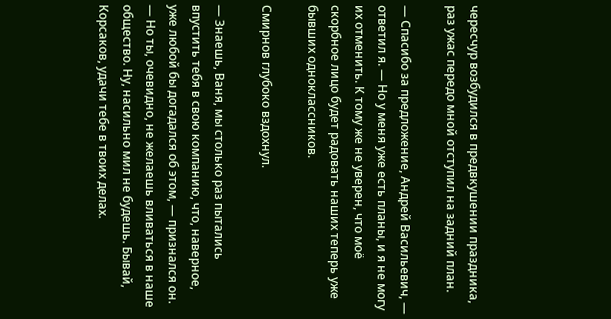чересчур возбудился в предвкушении праздника, раз ужас передо мной отступил на задний план.

— Спасибо за предложение, Андрей Васильевич, — ответил я. — Но у меня уже есть планы, и я не могу их отменить. К тому же не уверен, что моё скорбное лицо будет радовать наших теперь уже бывших одноклассников.

Смирнов глубоко вздохнул.

— Знаешь, Ваня, мы столько раз пытались впустить тебя в свою компанию, что, наверное, уже любой бы догадался об этом, — признался он. — Но ты, очевидно, не желаешь вливаться в наше общество. Ну, насильно мил не будешь. Бывай, Корсаков, удачи тебе в твоих делах.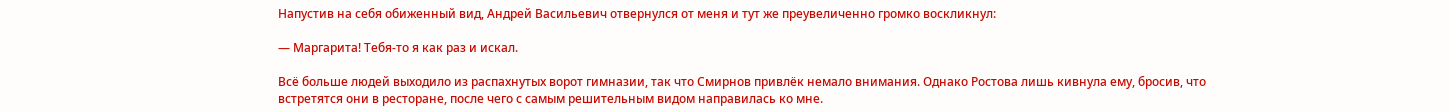Напустив на себя обиженный вид, Андрей Васильевич отвернулся от меня и тут же преувеличенно громко воскликнул:

— Маргарита! Тебя-то я как раз и искал.

Всё больше людей выходило из распахнутых ворот гимназии, так что Смирнов привлёк немало внимания. Однако Ростова лишь кивнула ему, бросив, что встретятся они в ресторане, после чего с самым решительным видом направилась ко мне.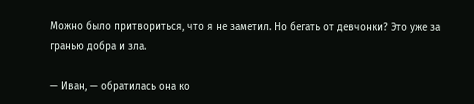Можно было притвориться, что я не заметил. Но бегать от девчонки? Это уже за гранью добра и зла.

— Иван, — обратилась она ко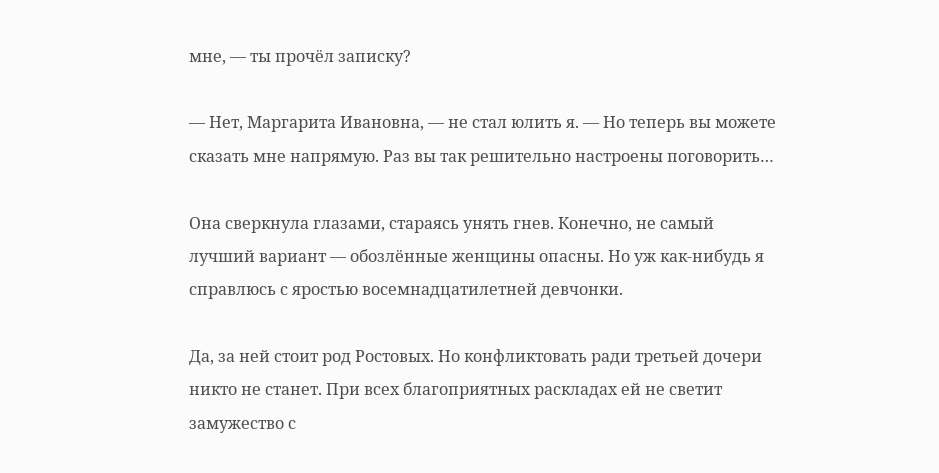мне, — ты прочёл записку?

— Нет, Маргарита Ивановна, — не стал юлить я. — Но теперь вы можете сказать мне напрямую. Раз вы так решительно настроены поговорить…

Она сверкнула глазами, стараясь унять гнев. Конечно, не самый лучший вариант — обозлённые женщины опасны. Но уж как-нибудь я справлюсь с яростью восемнадцатилетней девчонки.

Да, за ней стоит род Ростовых. Но конфликтовать ради третьей дочери никто не станет. При всех благоприятных раскладах ей не светит замужество с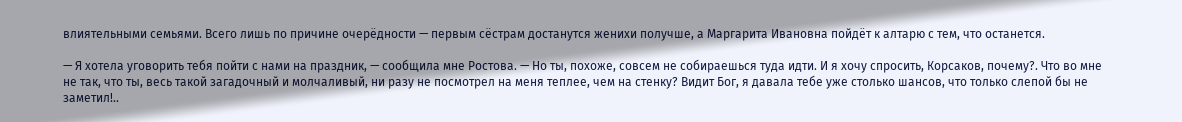влиятельными семьями. Всего лишь по причине очерёдности — первым сёстрам достанутся женихи получше, а Маргарита Ивановна пойдёт к алтарю с тем, что останется.

— Я хотела уговорить тебя пойти с нами на праздник, — сообщила мне Ростова. — Но ты, похоже, совсем не собираешься туда идти. И я хочу спросить, Корсаков, почему?. Что во мне не так, что ты, весь такой загадочный и молчаливый, ни разу не посмотрел на меня теплее, чем на стенку? Видит Бог, я давала тебе уже столько шансов, что только слепой бы не заметил!..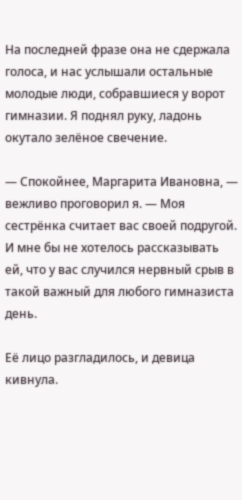На последней фразе она не сдержала голоса, и нас услышали остальные молодые люди, собравшиеся у ворот гимназии. Я поднял руку, ладонь окутало зелёное свечение.

— Спокойнее, Маргарита Ивановна, — вежливо проговорил я. — Моя сестрёнка считает вас своей подругой. И мне бы не хотелось рассказывать ей, что у вас случился нервный срыв в такой важный для любого гимназиста день.

Её лицо разгладилось, и девица кивнула.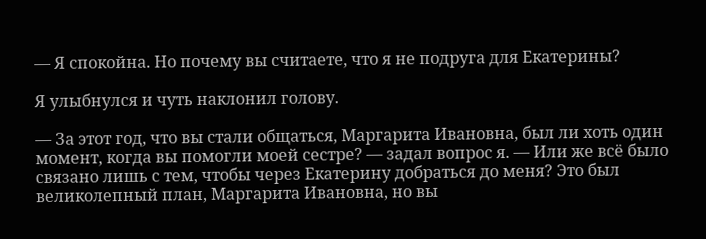— Я спокойна. Но почему вы считаете, что я не подруга для Екатерины?

Я улыбнулся и чуть наклонил голову.

— За этот год, что вы стали общаться, Маргарита Ивановна, был ли хоть один момент, когда вы помогли моей сестре? — задал вопрос я. — Или же всё было связано лишь с тем, чтобы через Екатерину добраться до меня? Это был великолепный план, Маргарита Ивановна, но вы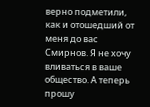верно подметили, как и отошедший от меня до вас Смирнов. Я не хочу вливаться в ваше общество. А теперь прошу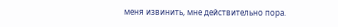меня извинить, мне действительно пора.